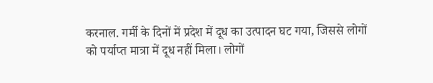करनाल. गर्मी के दिनों में प्रदेश में दूध का उत्पादन घट गया, जिससे लोगों को पर्याप्त मात्रा में दूध नहीं मिला। लोगों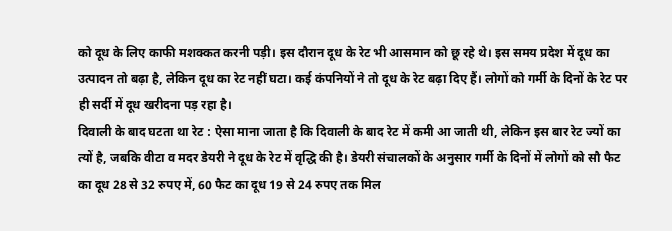को दूध के लिए काफी मशक्कत करनी पड़ी। इस दौरान दूध के रेट भी आसमान को छू रहे थे। इस समय प्रदेश में दूध का उत्पादन तो बढ़ा है, लेकिन दूध का रेट नहीं घटा। कई कंपनियों ने तो दूध के रेट बढ़ा दिए हैं। लोगों को गर्मी के दिनों के रेट पर ही सर्दी में दूध खरीदना पड़ रहा है।
दिवाली के बाद घटता था रेट : ऐसा माना जाता है कि दिवाली के बाद रेट में कमी आ जाती थी, लेकिन इस बार रेट ज्यों का त्यों है, जबकि वीटा व मदर डेयरी ने दूध के रेट में वृद्धि की है। डेयरी संचालकों के अनुसार गर्मी के दिनों में लोगों को सौ फैट का दूध 28 से 32 रुपए में, 60 फैट का दूध 19 से 24 रुपए तक मिल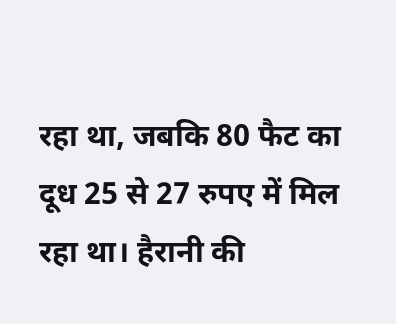रहा था, जबकि 80 फैट का दूध 25 से 27 रुपए में मिल रहा था। हैरानी की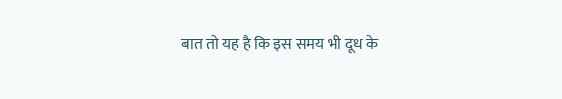बात तो यह है कि इस समय भी दूध के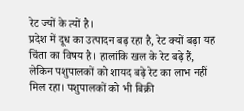रेट ज्यों के त्यों है।
प्रदेश में दूध का उत्पादन बढ़ रहा है, रेट क्यों बढ़ा यह चिंता का विषय है। हालांकि खल के रेट बढ़े हैं, लेकिन पशुपालकों को शायद बढ़े रेट का लाभ नहीं मिल रहा। पशुपालकों को भी बिक्री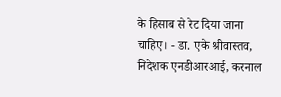के हिसाब से रेट दिया जाना चाहिए। - डा. एके श्रीवास्तव, निदेशक एनडीआरआई, करनाल